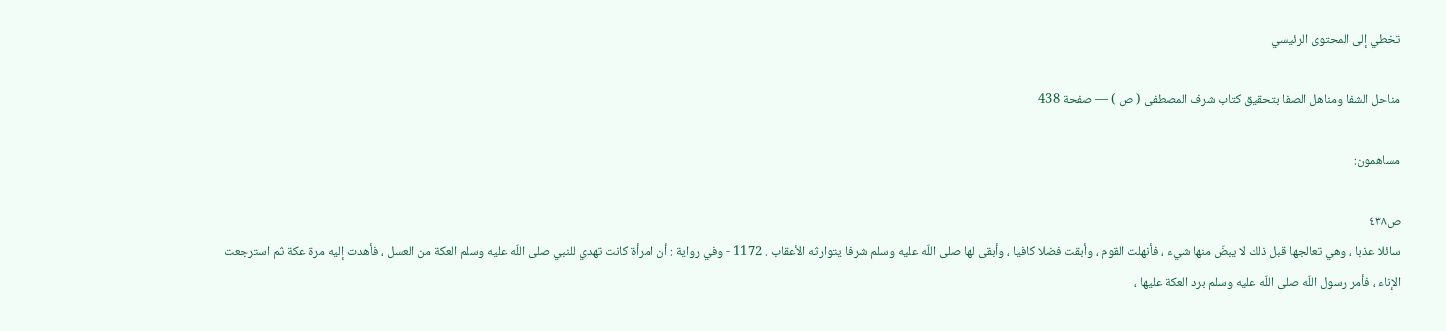تخطي إلى المحتوى الرئيسي

مناحل الشفا ومناهل الصفا بتحقيق كتاب شرف المصطفى ( ص ) — صفحة 438

مساهمون:

ص٤٣٨
سائلا عذبا ، وهي تعالجها قبل ذلك لا يبضّ منها شيء ، فأنهلت القوم ، وأبقت فضلا كافيا ، وأبقى لها صلى اللّه عليه وسلم شرفا يتوارثه الأعقاب . 1172 - وفي رواية : أن امرأة كانت تهدي للنبي صلى اللّه عليه وسلم العكة من العسل ، فأهدت إليه مرة عكة ثم استرجعت الإناء ، فأمر رسول اللّه صلى اللّه عليه وسلم برد العكة عليها ،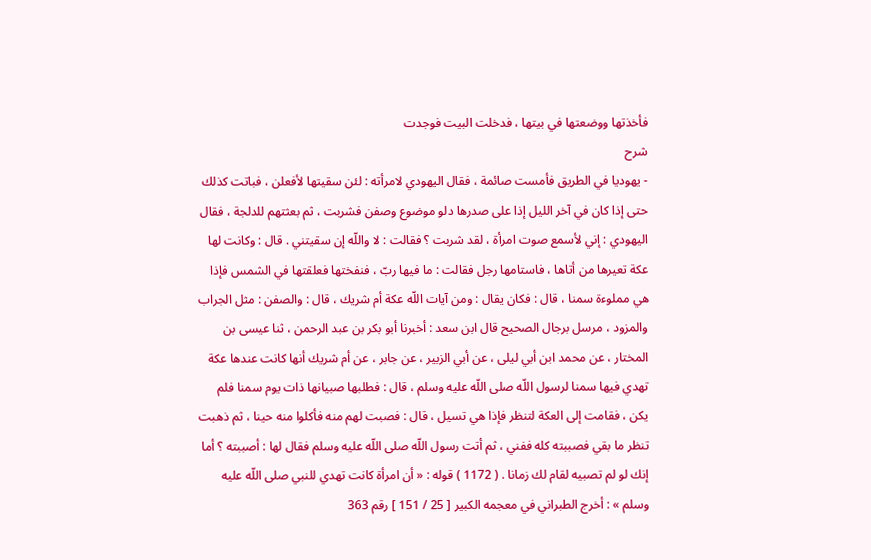فأخذتها ووضعتها في بيتها ، فدخلت البيت فوجدت
شرح
- يهوديا في الطريق فأمست صائمة ، فقال اليهودي لامرأته : لئن سقيتها لأفعلن ، فباتت كذلك حتى إذا كان في آخر الليل إذا على صدرها دلو موضوع وصفن فشربت ، ثم بعثتهم للدلجة ، فقال اليهودي : إني لأسمع صوت امرأة ، لقد شربت ؟ فقالت : لا واللّه إن سقيتني . قال : وكانت لها عكة تعيرها من أتاها ، فاستامها رجل فقالت : ما فيها ربّ ، فنفختها فعلقتها في الشمس فإذا هي مملوءة سمنا ، قال : فكان يقال : ومن آيات اللّه عكة أم شريك ، قال : والصفن : مثل الجراب والمزود ، مرسل برجال الصحيح قال ابن سعد : أخبرنا أبو بكر بن عبد الرحمن ، ثنا عيسى بن المختار ، عن محمد ابن أبي ليلى ، عن أبي الزبير ، عن جابر ، عن أم شريك أنها كانت عندها عكة تهدي فيها سمنا لرسول اللّه صلى اللّه عليه وسلم ، قال : فطلبها صبيانها ذات يوم سمنا فلم يكن ، فقامت إلى العكة لتنظر فإذا هي تسيل ، قال : فصبت لهم منه فأكلوا منه حينا ، ثم ذهبت تنظر ما بقي فصببته كله ففني ، ثم أتت رسول اللّه صلى اللّه عليه وسلم فقال لها : أصببته ؟ أما إنك لو لم تصبيه لقام لك زمانا . ( 1172 ) قوله : « أن امرأة كانت تهدي للنبي صلى اللّه عليه وسلم » : أخرج الطبراني في معجمه الكبير [ 25 / 151 ] رقم 363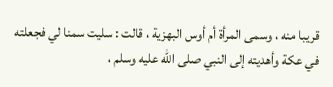قريبا منه ، وسمى المرأة أم أوس البهزية ، قالت : سليت سمنا لي فجعلته في عكة وأهديته إلى النبي صلى اللّه عليه وسلم ،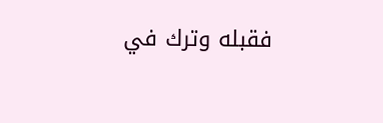فقبله وترك في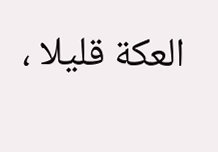العكة قليلا ،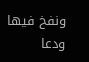ونفخ فيها ودعا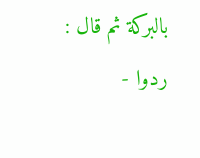بالبركة ثم قال : ردوا -